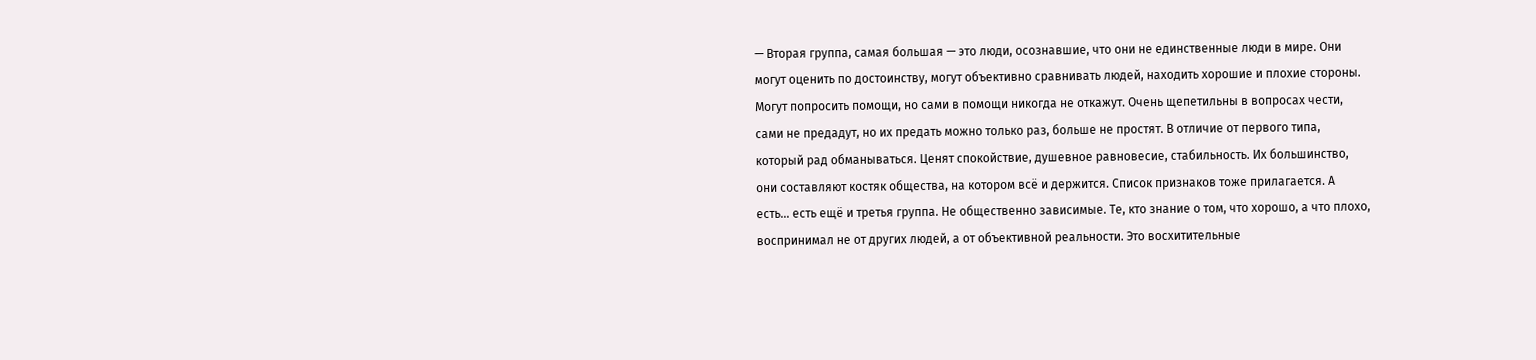— Вторая группа, самая большая — это люди, осознавшие, что они не единственные люди в мире. Они могут оценить по достоинству, могут объективно сравнивать людей, находить хорошие и плохие стороны. Могут попросить помощи, но сами в помощи никогда не откажут. Очень щепетильны в вопросах чести, сами не предадут, но их предать можно только раз, больше не простят. В отличие от первого типа, который рад обманываться. Ценят спокойствие, душевное равновесие, стабильность. Их большинство, они составляют костяк общества, на котором всё и держится. Список признаков тоже прилагается. А есть… есть ещё и третья группа. Не общественно зависимые. Те, кто знание о том, что хорошо, а что плохо, воспринимал не от других людей, а от объективной реальности. Это восхитительные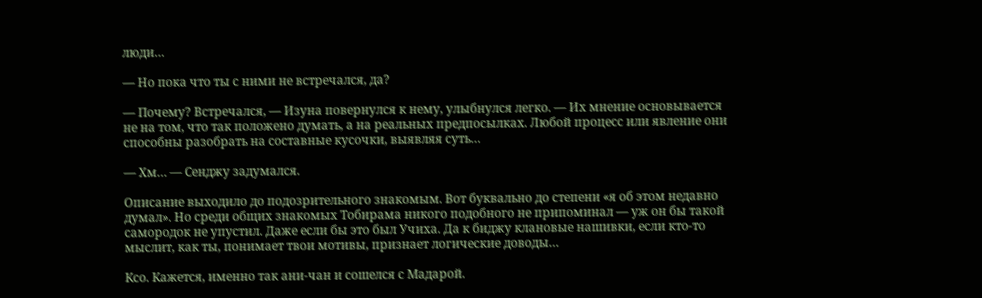люди…

— Но пока что ты с ними не встречался, да?

— Почему? Встречался, — Изуна повернулся к нему, улыбнулся легко. — Их мнение основывается не на том, что так положено думать, а на реальных предпосылках. Любой процесс или явление они способны разобрать на составные кусочки, выявляя суть…

— Хм… — Сенджу задумался.

Описание выходило до подозрительного знакомым. Вот буквально до степени «я об этом недавно думал». Но среди общих знакомых Тобирама никого подобного не припоминал — уж он бы такой самородок не упустил. Даже если бы это был Учиха. Да к биджу клановые нашивки, если кто-то мыслит, как ты, понимает твои мотивы, признает логические доводы…

Ксо. Кажется, именно так ани-чан и сошелся с Мадарой.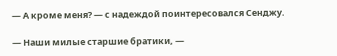— А кроме меня? — с надеждой поинтересовался Сенджу.

— Наши милые старшие братики, —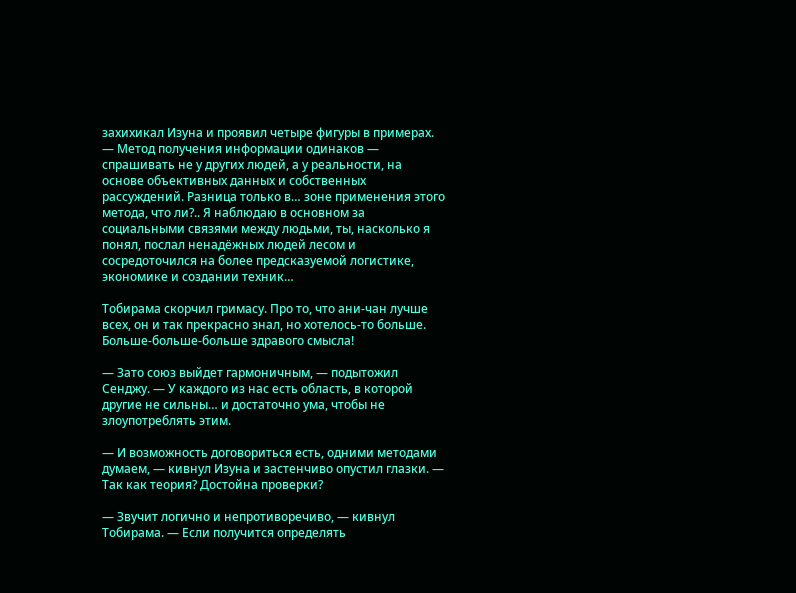захихикал Изуна и проявил четыре фигуры в примерах. — Метод получения информации одинаков — спрашивать не у других людей, а у реальности, на основе объективных данных и собственных рассуждений. Разница только в… зоне применения этого метода, что ли?.. Я наблюдаю в основном за социальными связями между людьми, ты, насколько я понял, послал ненадёжных людей лесом и сосредоточился на более предсказуемой логистике, экономике и создании техник…

Тобирама скорчил гримасу. Про то, что ани-чан лучше всех, он и так прекрасно знал, но хотелось-то больше. Больше-больше-больше здравого смысла!

— Зато союз выйдет гармоничным, — подытожил Сенджу. — У каждого из нас есть область, в которой другие не сильны… и достаточно ума, чтобы не злоупотреблять этим.

— И возможность договориться есть, одними методами думаем, — кивнул Изуна и застенчиво опустил глазки. — Так как теория? Достойна проверки?

— Звучит логично и непротиворечиво, — кивнул Тобирама. — Если получится определять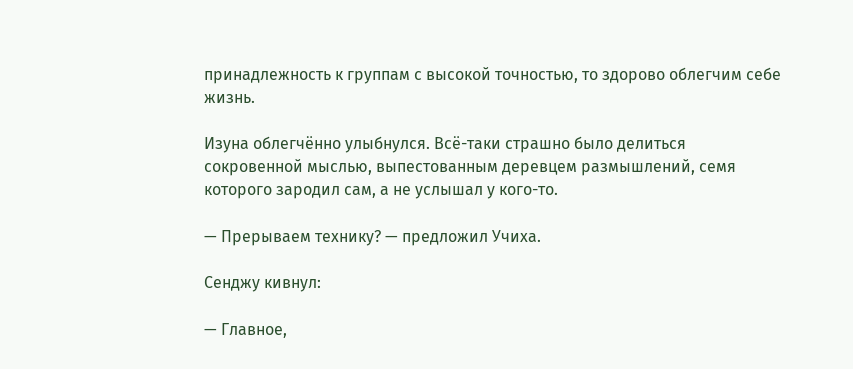принадлежность к группам с высокой точностью, то здорово облегчим себе жизнь.

Изуна облегчённо улыбнулся. Всё-таки страшно было делиться сокровенной мыслью, выпестованным деревцем размышлений, семя которого зародил сам, а не услышал у кого-то.

— Прерываем технику? — предложил Учиха.

Сенджу кивнул:

— Главное,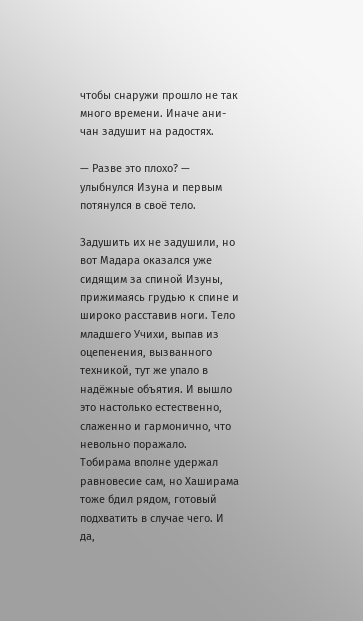чтобы снаружи прошло не так много времени. Иначе ани-чан задушит на радостях.

— Разве это плохо? — улыбнулся Изуна и первым потянулся в своё тело.

Задушить их не задушили, но вот Мадара оказался уже сидящим за спиной Изуны, прижимаясь грудью к спине и широко расставив ноги. Тело младшего Учихи, выпав из оцепенения, вызванного техникой, тут же упало в надёжные объятия. И вышло это настолько естественно, слаженно и гармонично, что невольно поражало. Тобирама вполне удержал равновесие сам, но Хаширама тоже бдил рядом, готовый подхватить в случае чего. И да,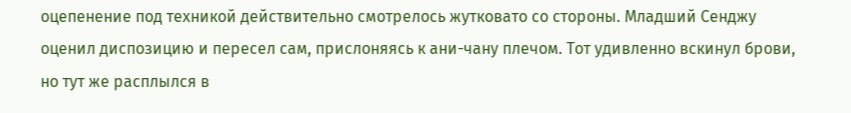оцепенение под техникой действительно смотрелось жутковато со стороны. Младший Сенджу оценил диспозицию и пересел сам, прислоняясь к ани-чану плечом. Тот удивленно вскинул брови, но тут же расплылся в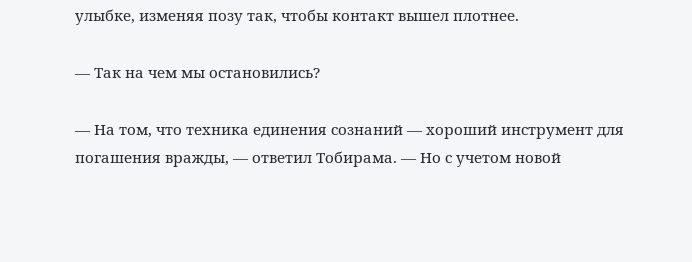улыбке, изменяя позу так, чтобы контакт вышел плотнее.

— Так на чем мы остановились?

— На том, что техника единения сознаний — хороший инструмент для погашения вражды, — ответил Тобирама. — Но с учетом новой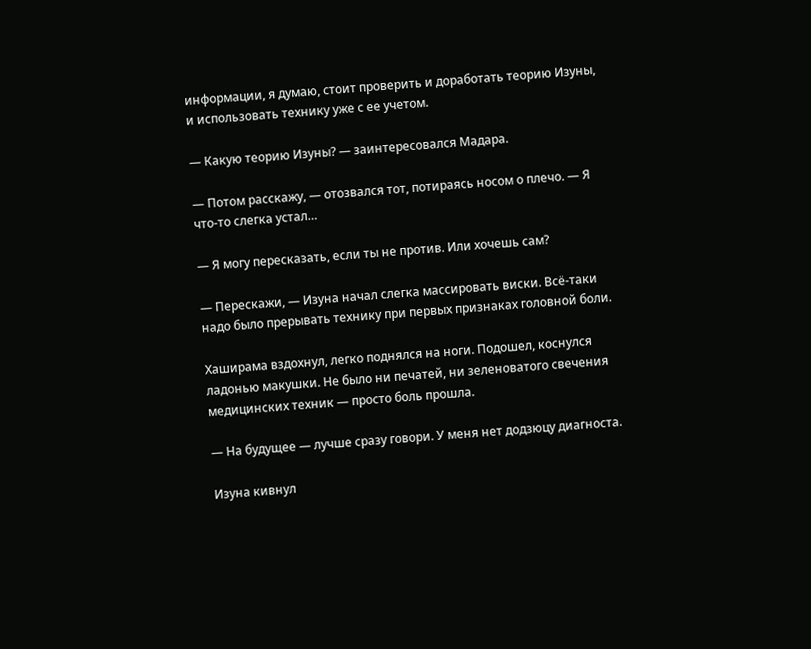информации, я думаю, стоит проверить и доработать теорию Изуны, и использовать технику уже с ее учетом.

— Какую теорию Изуны? — заинтересовался Мадара.

— Потом расскажу, — отозвался тот, потираясь носом о плечо. — Я что-то слегка устал…

— Я могу пересказать, если ты не против. Или хочешь сам?

— Перескажи, — Изуна начал слегка массировать виски. Всё-таки надо было прерывать технику при первых признаках головной боли.

Хаширама вздохнул, легко поднялся на ноги. Подошел, коснулся ладонью макушки. Не было ни печатей, ни зеленоватого свечения медицинских техник — просто боль прошла.

— На будущее — лучше сразу говори. У меня нет додзюцу диагноста.

Изуна кивнул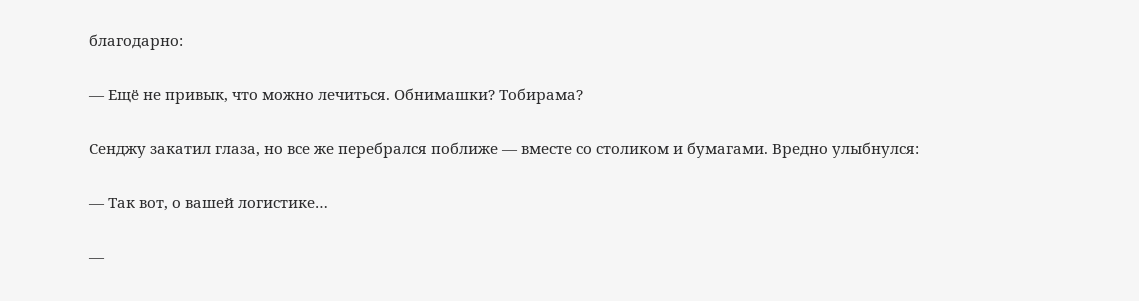благодарно:

— Ещё не привык, что можно лечиться. Обнимашки? Тобирама?

Сенджу закатил глаза, но все же перебрался поближе — вместе со столиком и бумагами. Вредно улыбнулся:

— Так вот, о вашей логистике…

—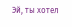Эй, ты хотел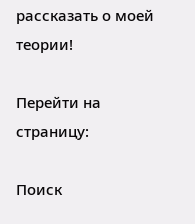рассказать о моей теории!

Перейти на страницу:

Поиск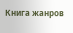Книга жанров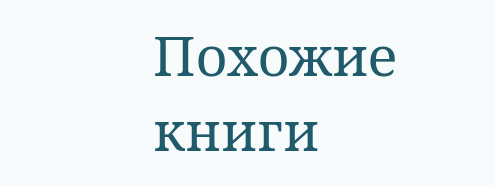Похожие книги